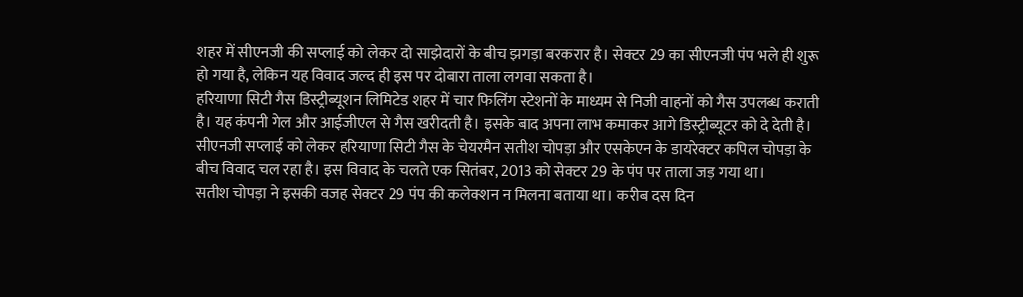शहर में सीएनजी की सप्लाई को लेकर दो साझेदारों के बीच झगड़ा बरकरार है। सेक्टर 29 का सीएनजी पंप भले ही शुरू हो गया है, लेकिन यह विवाद जल्द ही इस पर दोबारा ताला लगवा सकता है।
हरियाणा सिटी गैस डिस्ट्रीब्यूशन लिमिटेड शहर में चार फिलिंग स्टेशनों के माध्यम से निजी वाहनों को गैस उपलब्ध कराती है। यह कंपनी गेल और आईजीएल से गैस खरीदती है। इसके बाद अपना लाभ कमाकर आगे डिस्ट्रीब्यूटर को दे देती है।
सीएनजी सप्लाई को लेकर हरियाणा सिटी गैस के चेयरमैन सतीश चोपड़ा और एसकेएन के डायरेक्टर कपिल चोपड़ा के बीच विवाद चल रहा है। इस विवाद के चलते एक सितंबर, 2013 को सेक्टर 29 के पंप पर ताला जड़ गया था।
सतीश चोपड़ा ने इसकी वजह सेक्टर 29 पंप की कलेक्शन न मिलना बताया था। करीब दस दिन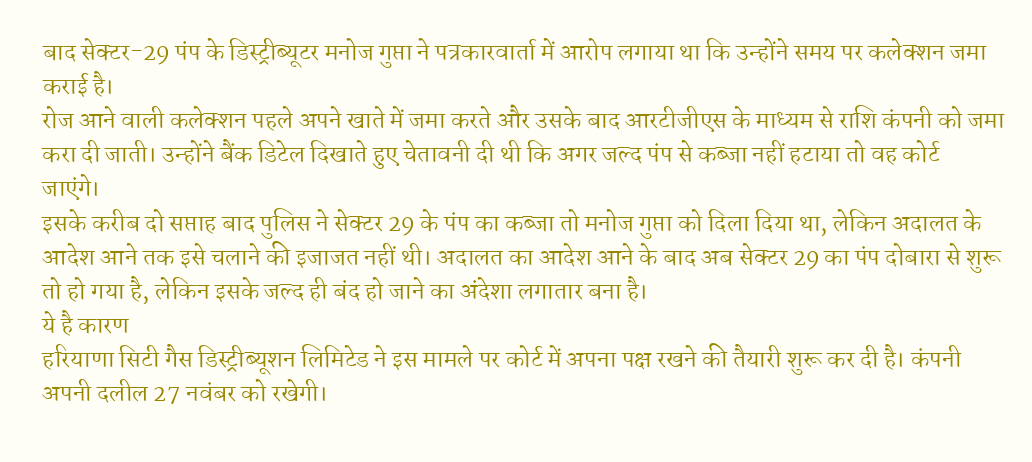बाद सेक्टर-29 पंप के डिस्ट्रीब्यूटर मनोज गुप्ता ने पत्रकारवार्ता में आरोप लगाया था कि उन्होंने समय पर कलेक्शन जमा कराई है।
रोज आने वाली कलेक्शन पहले अपने खाते में जमा करते और उसके बाद आरटीजीएस के माध्यम से राशि कंपनी को जमा करा दी जाती। उन्होंने बैंक डिटेल दिखाते हुए चेतावनी दी थी कि अगर जल्द पंप से कब्जा नहीं हटाया तो वह कोर्ट जाएंगे।
इसके करीब दो सप्ताह बाद पुलिस ने सेक्टर 29 के पंप का कब्जा तो मनोज गुप्ता को दिला दिया था, लेकिन अदालत के आदेश आने तक इसे चलाने की इजाजत नहीं थी। अदालत का आदेश आने के बाद अब सेक्टर 29 का पंप दोबारा से शुरू तो हो गया है, लेकिन इसके जल्द ही बंद हो जाने का अंदेशा लगातार बना है।
ये है कारण
हरियाणा सिटी गैस डिस्ट्रीब्यूशन लिमिटेड ने इस मामले पर कोर्ट में अपना पक्ष रखने की तैयारी शुरू कर दी है। कंपनी अपनी दलील 27 नवंबर को रखेगी।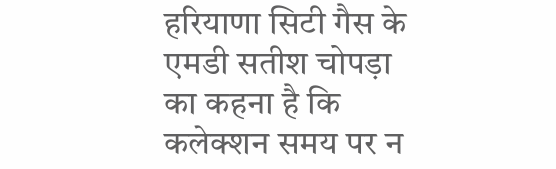हरियाणा सिटी गैस के एमडी सतीश चोपड़ा का कहना है कि कलेक्शन समय पर न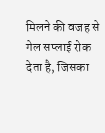मिलने की वजह से गेल सप्लाई रोक देता है, जिसका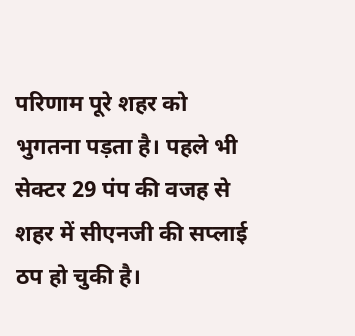परिणाम पूरे शहर को भुगतना पड़ता है। पहले भी सेक्टर 29 पंप की वजह से शहर में सीएनजी की सप्लाई ठप हो चुकी है।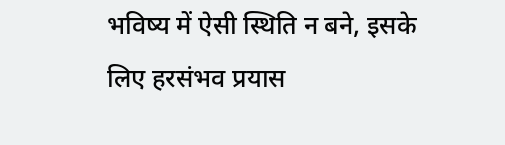भविष्य में ऐसी स्थिति न बने, इसके लिए हरसंभव प्रयास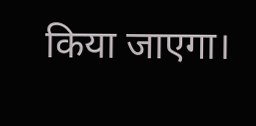किया जाएगा।